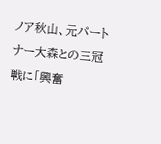ノア秋山、元パートナー大森との三冠戦に「興奮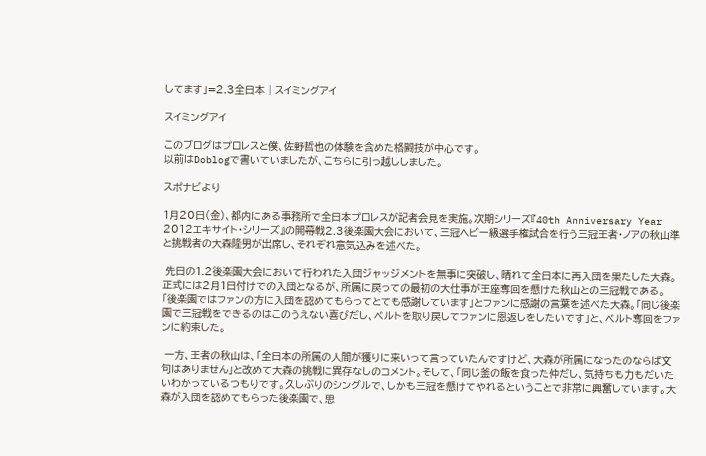してます」=2.3全日本 | スイミングアイ

スイミングアイ

このブログはプロレスと僕、佐野哲也の体験を含めた格闘技が中心です。
以前はDoblogで書いていましたが、こちらに引っ越ししました。

スポナビより

1月20日(金)、都内にある事務所で全日本プロレスが記者会見を実施。次期シリーズ『40th Anniversary Year 2012エキサイト・シリーズ』の開幕戦2.3後楽園大会において、三冠ヘビー級選手権試合を行う三冠王者・ノアの秋山準と挑戦者の大森隆男が出席し、それぞれ意気込みを述べた。

 先日の1.2後楽園大会において行われた入団ジャッジメントを無事に突破し、晴れて全日本に再入団を果たした大森。正式には2月1日付けでの入団となるが、所属に戻っての最初の大仕事が王座奪回を懸けた秋山との三冠戦である。
「後楽園ではファンの方に入団を認めてもらってとても感謝しています」とファンに感謝の言葉を述べた大森。「同じ後楽園で三冠戦をできるのはこのうえない喜びだし、ベルトを取り戻してファンに恩返しをしたいです」と、ベルト奪回をファンに約束した。

 一方、王者の秋山は、「全日本の所属の人間が獲りに来いって言っていたんですけど、大森が所属になったのならば文句はありません」と改めて大森の挑戦に異存なしのコメント。そして、「同じ釜の飯を食った仲だし、気持ちも力もだいたいわかっているつもりです。久しぶりのシングルで、しかも三冠を懸けてやれるということで非常に興奮しています。大森が入団を認めてもらった後楽園で、思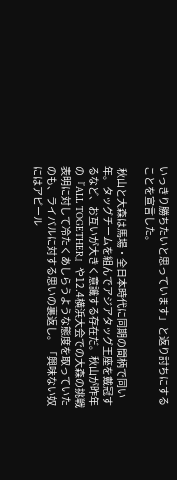いっきり勝ちたいと思っています」と返り討ちにすることを宣言した。

 秋山と大森は馬場・全日本時代に同期の間柄で同い年。タッグチームを組んでアジアタッグ王座を戴冠するなど、お互いが大きく意識する存在だ。秋山が昨年の『ALL TOGETHER』や12.4横浜大会での大森の挑戦表明に対して冷たくあしらうような態度を取っていたのも、ライバルに対する思いの裏返し。「興味ない奴にはアピール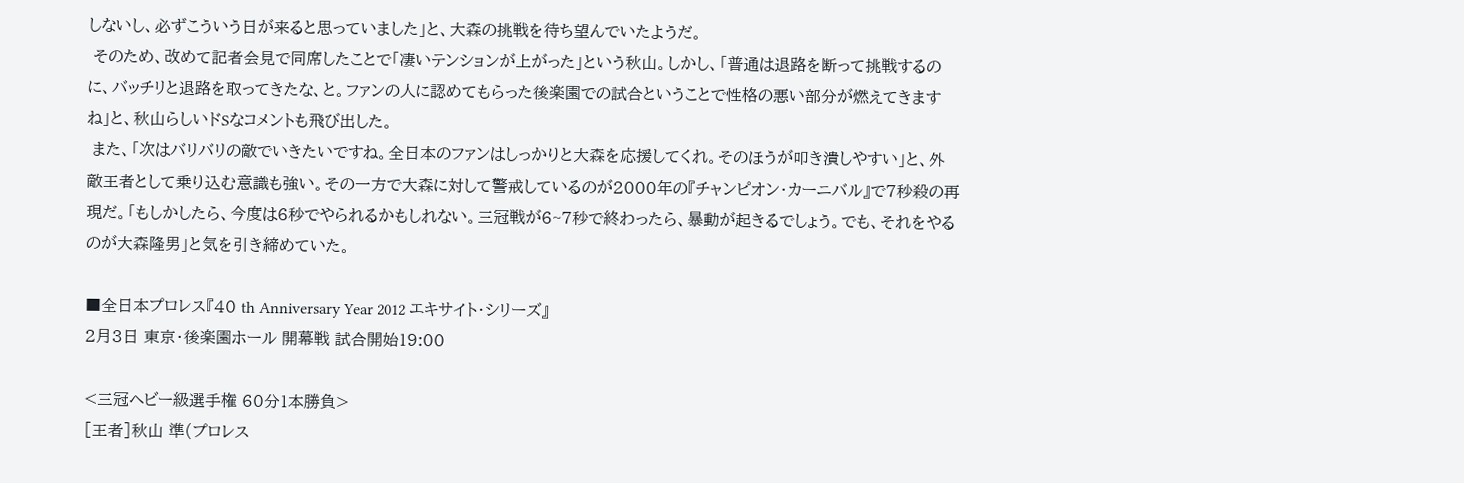しないし、必ずこういう日が来ると思っていました」と、大森の挑戦を待ち望んでいたようだ。
 そのため、改めて記者会見で同席したことで「凄いテンションが上がった」という秋山。しかし、「普通は退路を断って挑戦するのに、バッチリと退路を取ってきたな、と。ファンの人に認めてもらった後楽園での試合ということで性格の悪い部分が燃えてきますね」と、秋山らしいドSなコメントも飛び出した。
 また、「次はバリバリの敵でいきたいですね。全日本のファンはしっかりと大森を応援してくれ。そのほうが叩き潰しやすい」と、外敵王者として乗り込む意識も強い。その一方で大森に対して警戒しているのが2000年の『チャンピオン・カーニバル』で7秒殺の再現だ。「もしかしたら、今度は6秒でやられるかもしれない。三冠戦が6~7秒で終わったら、暴動が起きるでしょう。でも、それをやるのが大森隆男」と気を引き締めていた。

■全日本プロレス『40 th Anniversary Year 2012 エキサイト・シリーズ』
2月3日 東京・後楽園ホール 開幕戦 試合開始19:00

<三冠ヘビー級選手権 60分1本勝負>
[王者]秋山 準(プロレス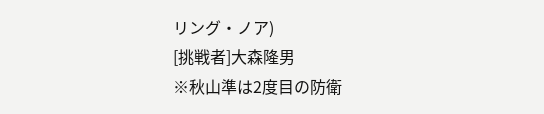リング・ノア)
[挑戦者]大森隆男
※秋山準は2度目の防衛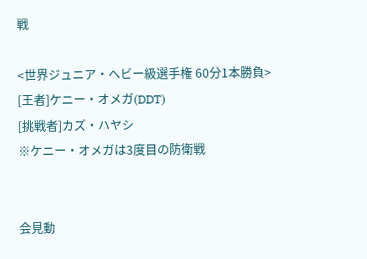戦

<世界ジュニア・ヘビー級選手権 60分1本勝負>
[王者]ケニー・オメガ(DDT)
[挑戦者]カズ・ハヤシ
※ケニー・オメガは3度目の防衛戦


会見動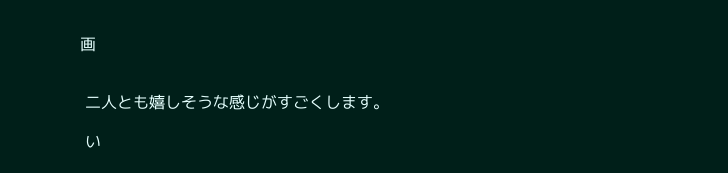画


 二人とも嬉しそうな感じがすごくします。

 い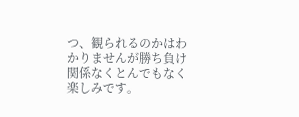つ、観られるのかはわかりませんが勝ち負け関係なくとんでもなく楽しみです。